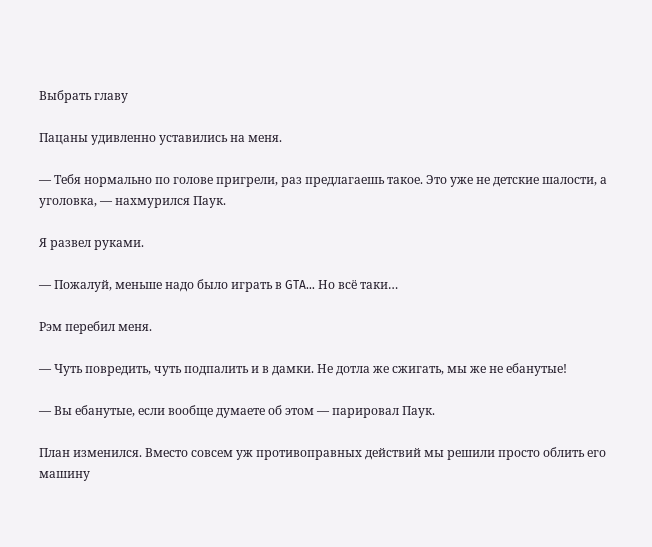Выбрать главу

Пацаны удивленно уставились на меня.

— Тебя нормально по голове пригрели, раз предлагаешь такое. Это уже не детские шалости, а уголовка, — нахмурился Паук.

Я развел руками.

— Пожалуй, меньше надо было играть в GTA… Но всё таки…

Рэм перебил меня.

— Чуть повредить, чуть подпалить и в дамки. Не дотла же сжигать, мы же не ебанутые!

— Вы ебанутые, если вообще думаете об этом — парировал Паук.

План изменился. Вместо совсем уж противоправных действий мы решили просто облить его машину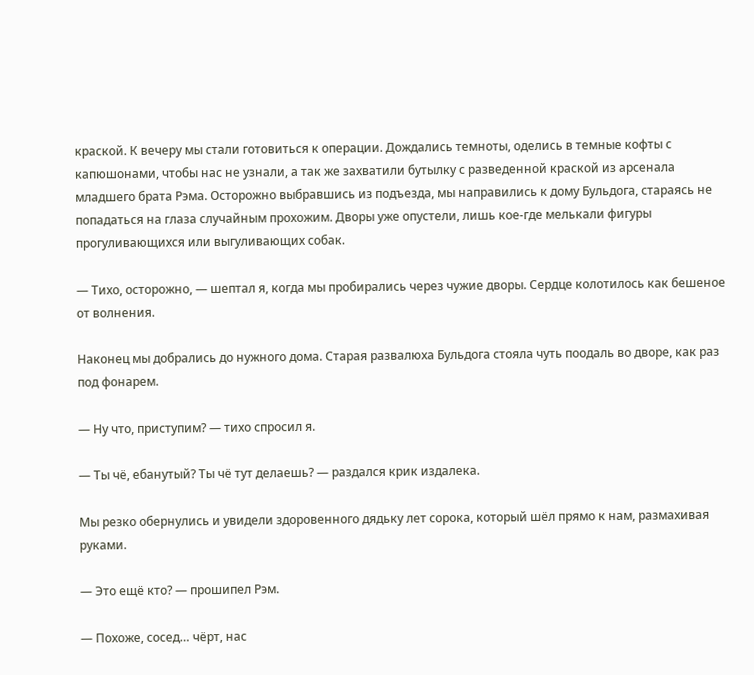краской. К вечеру мы стали готовиться к операции. Дождались темноты, оделись в темные кофты с капюшонами, чтобы нас не узнали, а так же захватили бутылку с разведенной краской из арсенала младшего брата Рэма. Осторожно выбравшись из подъезда, мы направились к дому Бульдога, стараясь не попадаться на глаза случайным прохожим. Дворы уже опустели, лишь кое-где мелькали фигуры прогуливающихся или выгуливающих собак.

— Тихо, осторожно, — шептал я, когда мы пробирались через чужие дворы. Сердце колотилось как бешеное от волнения.

Наконец мы добрались до нужного дома. Старая развалюха Бульдога стояла чуть поодаль во дворе, как раз под фонарем.

— Ну что, приступим? — тихо спросил я.

— Ты чё, ебанутый? Ты чё тут делаешь? — раздался крик издалека.

Мы резко обернулись и увидели здоровенного дядьку лет сорока, который шёл прямо к нам, размахивая руками.

— Это ещё кто? — прошипел Рэм.

— Похоже, сосед… чёрт, нас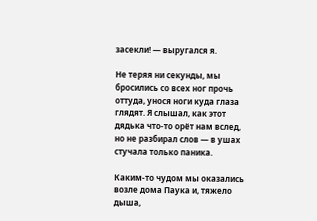засекли! — выругался я.

Не теряя ни секунды, мы бросились со всех ног прочь оттуда, унося ноги куда глаза глядят. Я слышал, как этот дядька что-то орёт нам вслед, но не разбирал слов — в ушах стучала только паника.

Каким-то чудом мы оказались возле дома Паука и, тяжело дыша,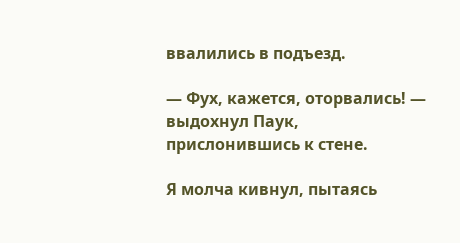ввалились в подъезд.

— Фух, кажется, оторвались! — выдохнул Паук, прислонившись к стене.

Я молча кивнул, пытаясь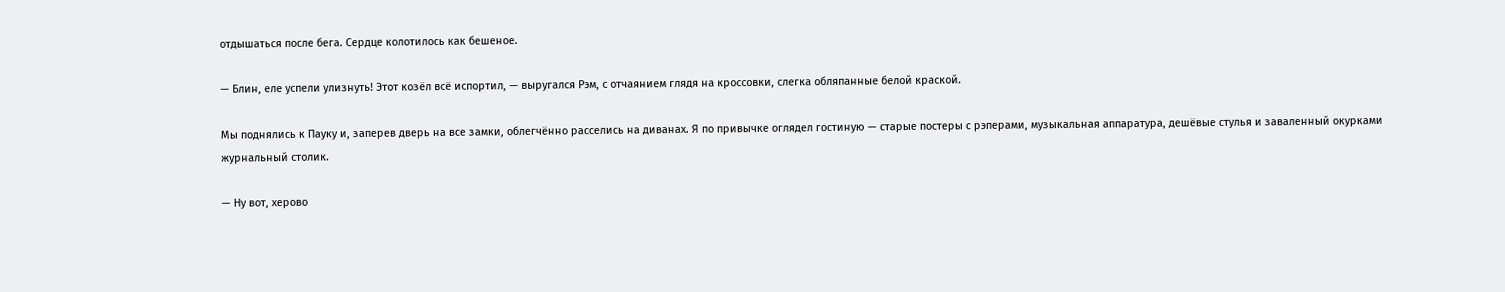отдышаться после бега. Сердце колотилось как бешеное.

— Блин, еле успели улизнуть! Этот козёл всё испортил, — выругался Рэм, с отчаянием глядя на кроссовки, слегка обляпанные белой краской.

Мы поднялись к Пауку и, заперев дверь на все замки, облегчённо расселись на диванах. Я по привычке оглядел гостиную — старые постеры с рэперами, музыкальная аппаратура, дешёвые стулья и заваленный окурками журнальный столик.

— Ну вот, херово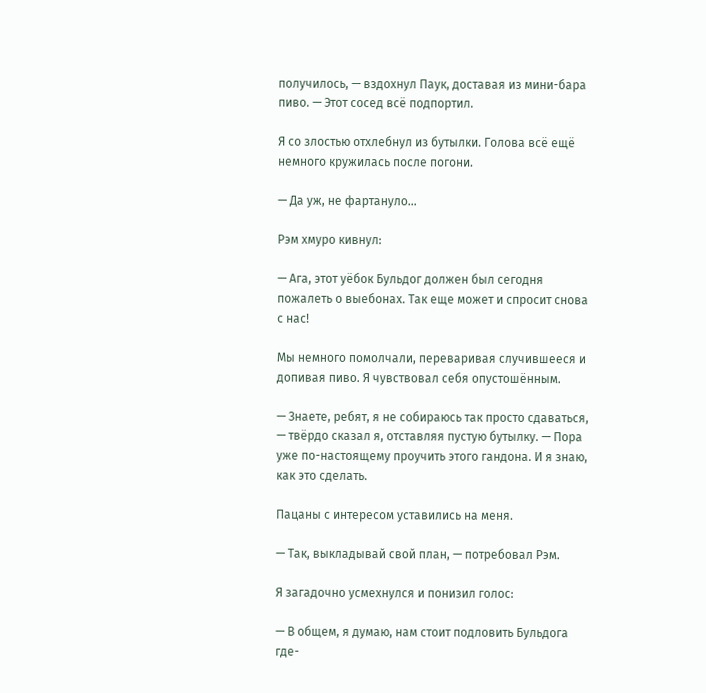получилось, — вздохнул Паук, доставая из мини-бара пиво. — Этот сосед всё подпортил.

Я со злостью отхлебнул из бутылки. Голова всё ещё немного кружилась после погони.

— Да уж, не фартануло…

Рэм хмуро кивнул:

— Ага, этот уёбок Бульдог должен был сегодня пожалеть о выебонах. Так еще может и спросит снова с нас!

Мы немного помолчали, переваривая случившееся и допивая пиво. Я чувствовал себя опустошённым.

— Знаете, ребят, я не собираюсь так просто сдаваться, — твёрдо сказал я, отставляя пустую бутылку. — Пора уже по-настоящему проучить этого гандона. И я знаю, как это сделать.

Пацаны с интересом уставились на меня.

— Так, выкладывай свой план, — потребовал Рэм.

Я загадочно усмехнулся и понизил голос:

— В общем, я думаю, нам стоит подловить Бульдога где-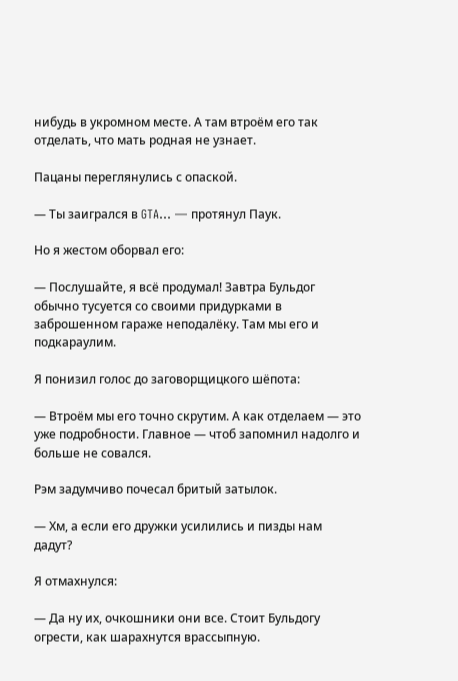нибудь в укромном месте. А там втроём его так отделать, что мать родная не узнает.

Пацаны переглянулись с опаской.

— Ты заигрался в GTA… — протянул Паук.

Но я жестом оборвал его:

— Послушайте, я всё продумал! Завтра Бульдог обычно тусуется со своими придурками в заброшенном гараже неподалёку. Там мы его и подкараулим.

Я понизил голос до заговорщицкого шёпота:

— Втроём мы его точно скрутим. А как отделаем — это уже подробности. Главное — чтоб запомнил надолго и больше не совался.

Рэм задумчиво почесал бритый затылок.

— Хм, а если его дружки усилились и пизды нам дадут?

Я отмахнулся:

— Да ну их, очкошники они все. Стоит Бульдогу огрести, как шарахнутся врассыпную.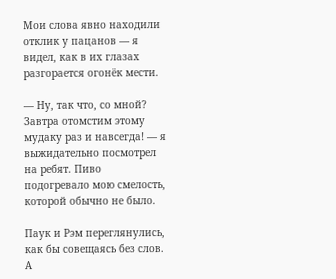Мои слова явно находили отклик у пацанов — я видел, как в их глазах разгорается огонёк мести.

— Ну, так что, со мной? Завтра отомстим этому мудаку раз и навсегда! — я выжидательно посмотрел на ребят. Пиво подогревало мою смелость, которой обычно не было.

Паук и Рэм переглянулись, как бы совещаясь без слов. А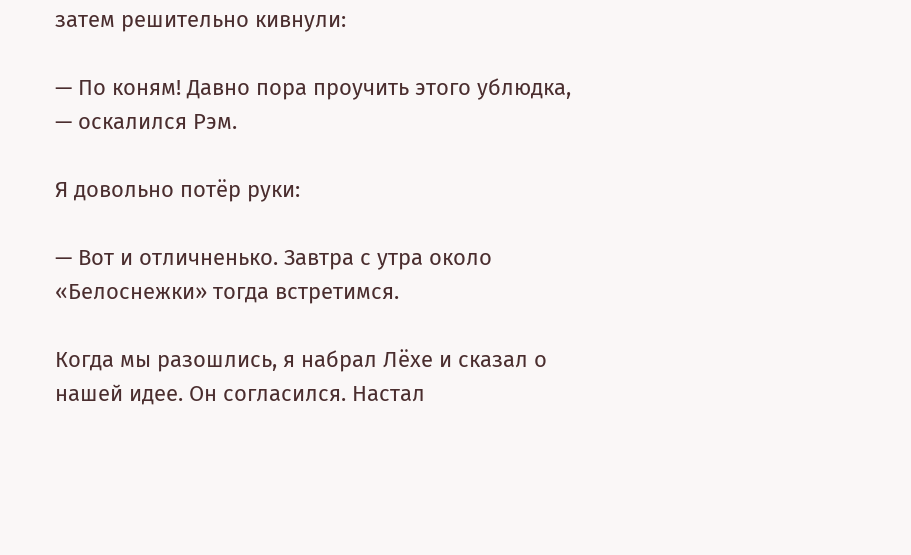затем решительно кивнули:

— По коням! Давно пора проучить этого ублюдка, — оскалился Рэм.

Я довольно потёр руки:

— Вот и отличненько. Завтра с утра около «Белоснежки» тогда встретимся.

Когда мы разошлись, я набрал Лёхе и сказал о нашей идее. Он согласился. Настал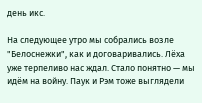день икс.

На следующее утро мы собрались возле "Белоснежки", как и договаривались. Лёха уже терпеливо нас ждал. Стало понятно — мы идём на войну. Паук и Рэм тоже выглядели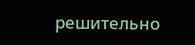решительно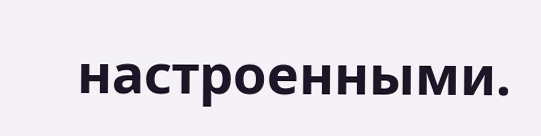настроенными.